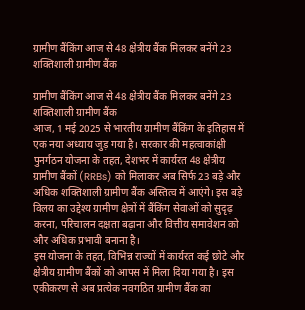ग्रामीण बैंकिंग आज से 48 क्षेत्रीय बैंक मिलकर बनेंगे 23 शक्तिशाली ग्रामीण बैंक

ग्रामीण बैंकिंग आज से 48 क्षेत्रीय बैंक मिलकर बनेंगे 23 शक्तिशाली ग्रामीण बैंक
आज, 1 मई 2025 से भारतीय ग्रामीण बैंकिंग के इतिहास में एक नया अध्याय जुड़ गया है। सरकार की महत्वाकांक्षी पुनर्गठन योजना के तहत, देशभर में कार्यरत 48 क्षेत्रीय ग्रामीण बैंकों (RRBs) को मिलाकर अब सिर्फ 23 बड़े और अधिक शक्तिशाली ग्रामीण बैंक अस्तित्व में आएंगे। इस बड़े विलय का उद्देश्य ग्रामीण क्षेत्रों में बैंकिंग सेवाओं को सुदृढ़ करना, परिचालन दक्षता बढ़ाना और वित्तीय समावेशन को और अधिक प्रभावी बनाना है।
इस योजना के तहत, विभिन्न राज्यों में कार्यरत कई छोटे और क्षेत्रीय ग्रामीण बैंकों को आपस में मिला दिया गया है। इस एकीकरण से अब प्रत्येक नवगठित ग्रामीण बैंक का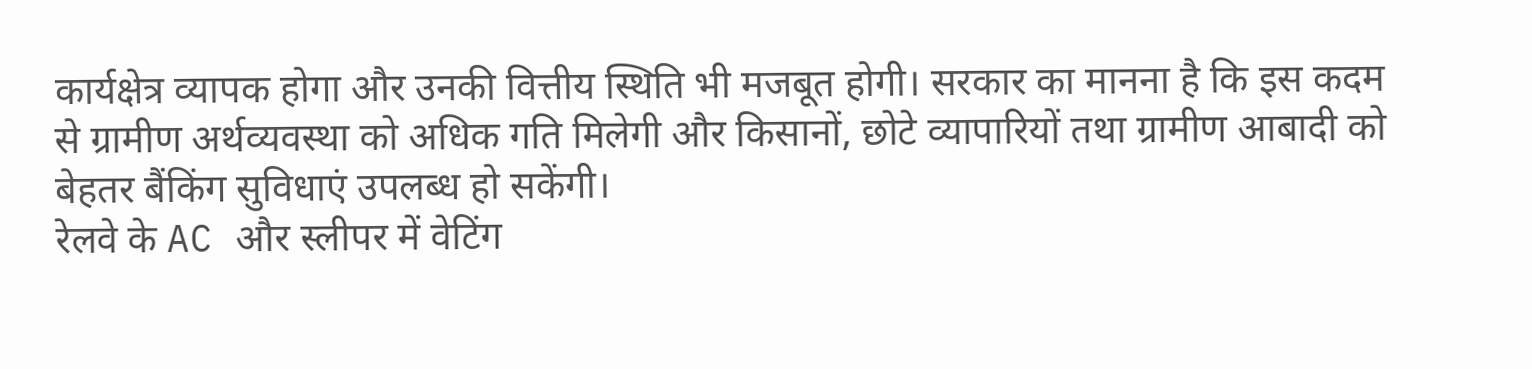कार्यक्षेत्र व्यापक होगा और उनकी वित्तीय स्थिति भी मजबूत होगी। सरकार का मानना है कि इस कदम से ग्रामीण अर्थव्यवस्था को अधिक गति मिलेगी और किसानों, छोटे व्यापारियों तथा ग्रामीण आबादी को बेहतर बैंकिंग सुविधाएं उपलब्ध हो सकेंगी।
रेलवे के AC और स्लीपर में वेटिंग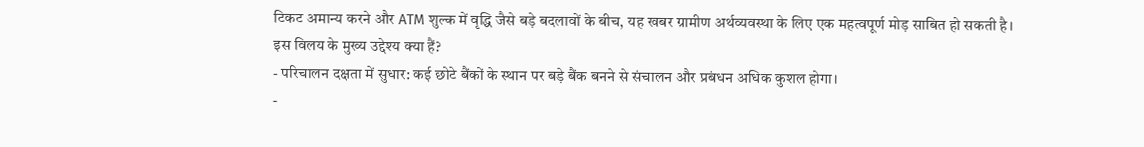टिकट अमान्य करने और ATM शुल्क में वृद्धि जैसे बड़े बदलावों के बीच, यह खबर ग्रामीण अर्थव्यवस्था के लिए एक महत्वपूर्ण मोड़ साबित हो सकती है।
इस विलय के मुख्य उद्देश्य क्या हैं?
- परिचालन दक्षता में सुधार: कई छोटे बैंकों के स्थान पर बड़े बैंक बनने से संचालन और प्रबंधन अधिक कुशल होगा।
-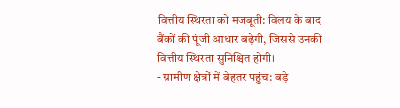वित्तीय स्थिरता को मजबूती: विलय के बाद बैंकों की पूंजी आधार बढ़ेगी, जिससे उनकी वित्तीय स्थिरता सुनिश्चित होगी।
- ग्रामीण क्षेत्रों में बेहतर पहुंच: बड़े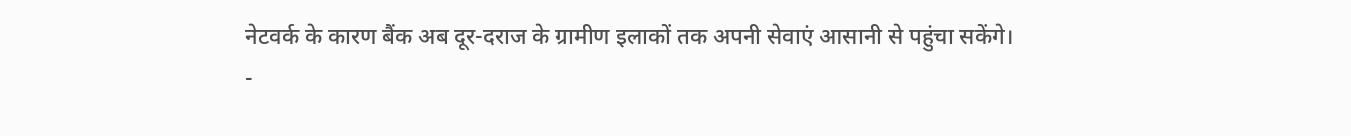नेटवर्क के कारण बैंक अब दूर-दराज के ग्रामीण इलाकों तक अपनी सेवाएं आसानी से पहुंचा सकेंगे।
-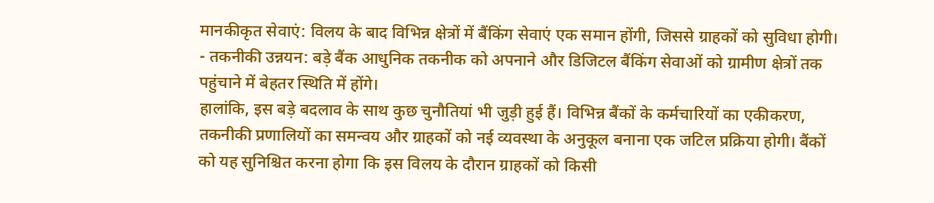मानकीकृत सेवाएं: विलय के बाद विभिन्न क्षेत्रों में बैंकिंग सेवाएं एक समान होंगी, जिससे ग्राहकों को सुविधा होगी।
- तकनीकी उन्नयन: बड़े बैंक आधुनिक तकनीक को अपनाने और डिजिटल बैंकिंग सेवाओं को ग्रामीण क्षेत्रों तक पहुंचाने में बेहतर स्थिति में होंगे।
हालांकि, इस बड़े बदलाव के साथ कुछ चुनौतियां भी जुड़ी हुई हैं। विभिन्न बैंकों के कर्मचारियों का एकीकरण, तकनीकी प्रणालियों का समन्वय और ग्राहकों को नई व्यवस्था के अनुकूल बनाना एक जटिल प्रक्रिया होगी। बैंकों को यह सुनिश्चित करना होगा कि इस विलय के दौरान ग्राहकों को किसी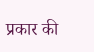प्रकार की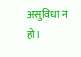असुविधा न हो।